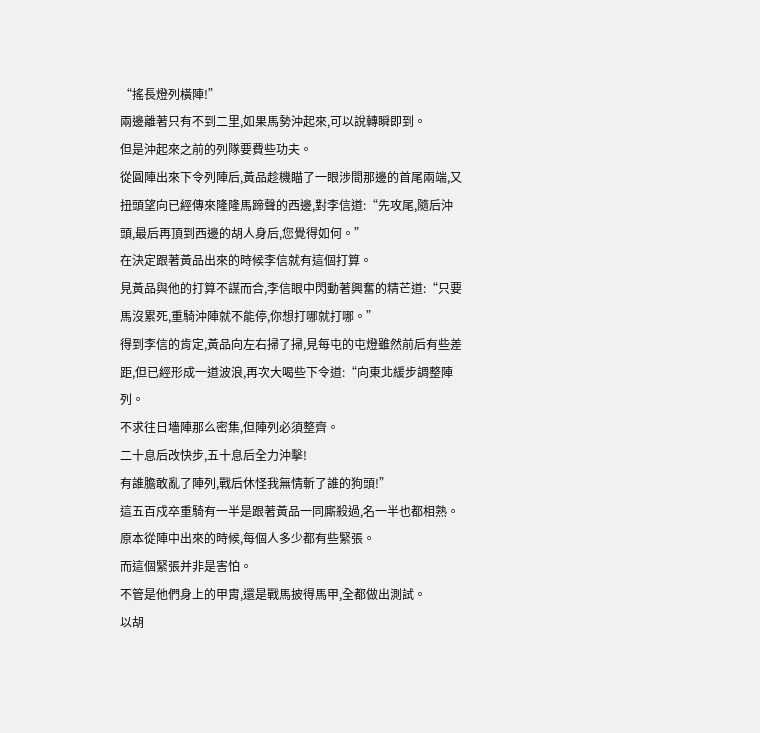“搖長燈列橫陣!”
兩邊離著只有不到二里,如果馬勢沖起來,可以說轉瞬即到。
但是沖起來之前的列隊要費些功夫。
從圓陣出來下令列陣后,黃品趁機瞄了一眼涉間那邊的首尾兩端,又扭頭望向已經傳來隆隆馬蹄聲的西邊,對李信道:“先攻尾,隨后沖頭,最后再頂到西邊的胡人身后,您覺得如何。”
在決定跟著黃品出來的時候李信就有這個打算。
見黃品與他的打算不謀而合,李信眼中閃動著興奮的精芒道:“只要馬沒累死,重騎沖陣就不能停,你想打哪就打哪。”
得到李信的肯定,黃品向左右掃了掃,見每屯的屯燈雖然前后有些差距,但已經形成一道波浪,再次大喝些下令道:“向東北緩步調整陣列。
不求往日墻陣那么密集,但陣列必須整齊。
二十息后改快步,五十息后全力沖擊!
有誰膽敢亂了陣列,戰后休怪我無情斬了誰的狗頭!”
這五百戍卒重騎有一半是跟著黃品一同廝殺過,名一半也都相熟。
原本從陣中出來的時候,每個人多少都有些緊張。
而這個緊張并非是害怕。
不管是他們身上的甲胄,還是戰馬披得馬甲,全都做出測試。
以胡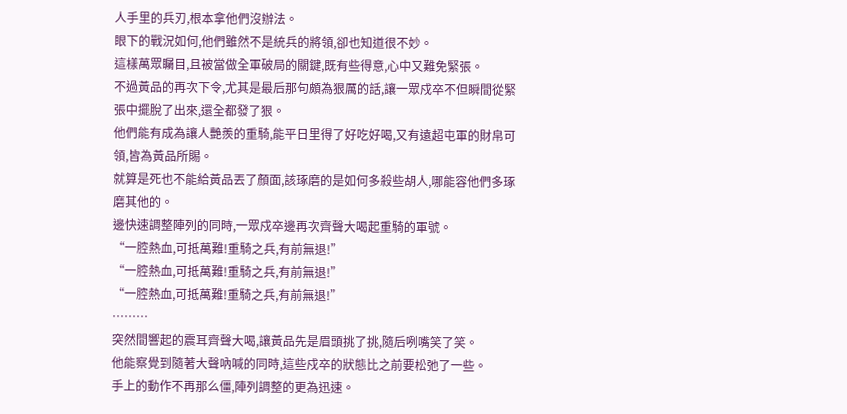人手里的兵刃,根本拿他們沒辦法。
眼下的戰況如何,他們雖然不是統兵的將領,卻也知道很不妙。
這樣萬眾矚目,且被當做全軍破局的關鍵,既有些得意,心中又難免緊張。
不過黃品的再次下令,尤其是最后那句頗為狠厲的話,讓一眾戍卒不但瞬間從緊張中擺脫了出來,還全都發了狠。
他們能有成為讓人艷羨的重騎,能平日里得了好吃好喝,又有遠超屯軍的財帛可領,皆為黃品所賜。
就算是死也不能給黃品丟了顏面,該琢磨的是如何多殺些胡人,哪能容他們多琢磨其他的。
邊快速調整陣列的同時,一眾戍卒邊再次齊聲大喝起重騎的軍號。
“一腔熱血,可抵萬難!重騎之兵,有前無退!”
“一腔熱血,可抵萬難!重騎之兵,有前無退!”
“一腔熱血,可抵萬難!重騎之兵,有前無退!”
………
突然間響起的震耳齊聲大喝,讓黃品先是眉頭挑了挑,隨后咧嘴笑了笑。
他能察覺到隨著大聲吶喊的同時,這些戍卒的狀態比之前要松弛了一些。
手上的動作不再那么僵,陣列調整的更為迅速。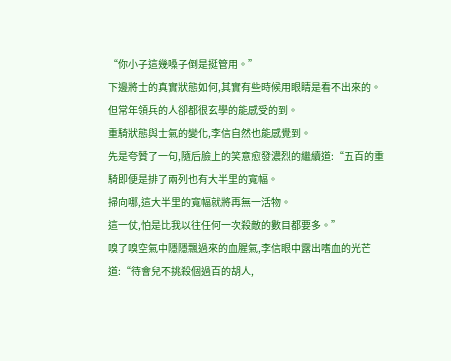“你小子這幾嗓子倒是挺管用。”
下邊將士的真實狀態如何,其實有些時候用眼睛是看不出來的。
但常年領兵的人卻都很玄學的能感受的到。
重騎狀態與士氣的變化,李信自然也能感覺到。
先是夸贊了一句,隨后臉上的笑意愈發濃烈的繼續道:“五百的重騎即便是排了兩列也有大半里的寬幅。
掃向哪,這大半里的寬幅就將再無一活物。
這一仗,怕是比我以往任何一次殺敵的數目都要多。”
嗅了嗅空氣中隱隱飄過來的血腥氣,李信眼中露出嗜血的光芒道:“待會兒不挑殺個過百的胡人,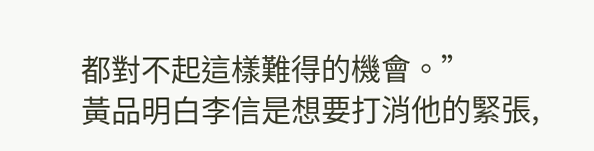都對不起這樣難得的機會。”
黃品明白李信是想要打消他的緊張,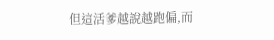但這活爹越說越跑偏,而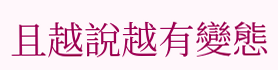且越說越有變態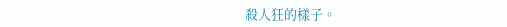殺人狂的樣子。